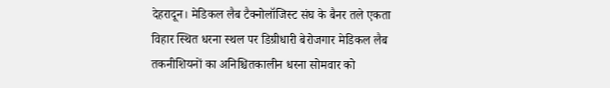देहरादून। मेडिकल लैब टैक्नोलॉजिस्ट संघ के बैनर तले एकता विहार स्थित धरना स्थल पर डिग्रीधारी बेरोजगार मेडिकल लैब तकनीशियनों का अनिश्चितकालीन धरना सोमवार को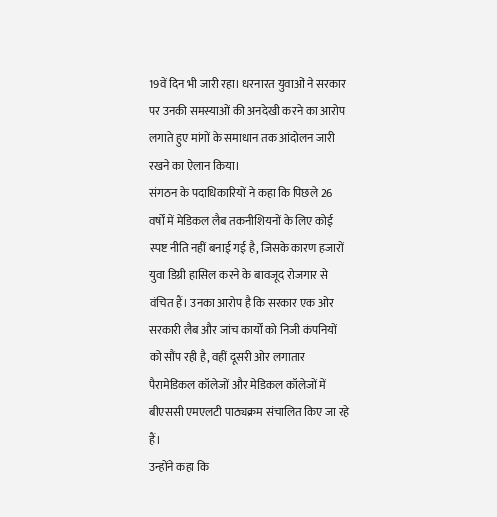19वें दिन भी जारी रहा। धरनारत युवाओं ने सरकार पर उनकी समस्याओं की अनदेखी करने का आरोप लगाते हुए मांगों के समाधान तक आंदोलन जारी रखने का ऐलान किया।
संगठन के पदाधिकारियों ने कहा कि पिछले 26 वर्षों में मेडिकल लैब तकनीशियनों के लिए कोई स्पष्ट नीति नहीं बनाई गई है, जिसके कारण हजारों युवा डिग्री हासिल करने के बावजूद रोजगार से वंचित हैं। उनका आरोप है कि सरकार एक ओर सरकारी लैब और जांच कार्यों को निजी कंपनियों को सौंप रही है, वहीं दूसरी ओर लगातार पैरामेडिकल कॉलेजों और मेडिकल कॉलेजों में बीएससी एमएलटी पाठ्यक्रम संचालित किए जा रहे हैं।
उन्होंने कहा कि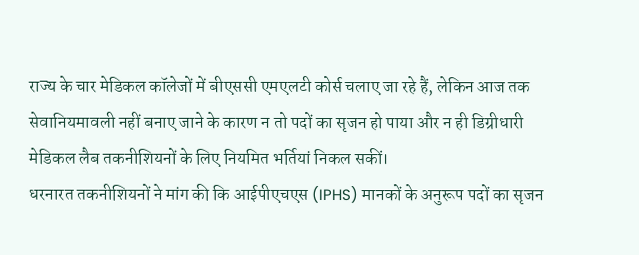राज्य के चार मेडिकल कॉलेजों में बीएससी एमएलटी कोर्स चलाए जा रहे हैं, लेकिन आज तक सेवानियमावली नहीं बनाए जाने के कारण न तो पदों का सृजन हो पाया और न ही डिग्रीधारी मेडिकल लैब तकनीशियनों के लिए नियमित भर्तियां निकल सकीं।
धरनारत तकनीशियनों ने मांग की कि आईपीएचएस (IPHS) मानकों के अनुरूप पदों का सृजन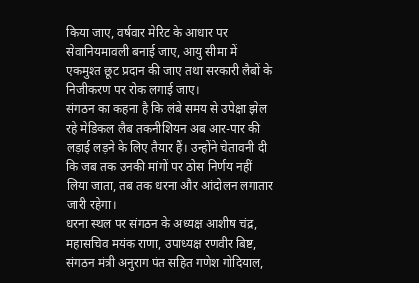किया जाए, वर्षवार मेरिट के आधार पर सेवानियमावली बनाई जाए, आयु सीमा में एकमुश्त छूट प्रदान की जाए तथा सरकारी लैबों के निजीकरण पर रोक लगाई जाए।
संगठन का कहना है कि लंबे समय से उपेक्षा झेल रहे मेडिकल लैब तकनीशियन अब आर-पार की लड़ाई लड़ने के लिए तैयार हैं। उन्होंने चेतावनी दी कि जब तक उनकी मांगों पर ठोस निर्णय नहीं लिया जाता, तब तक धरना और आंदोलन लगातार जारी रहेगा।
धरना स्थल पर संगठन के अध्यक्ष आशीष चंद्र, महासचिव मयंक राणा, उपाध्यक्ष रणवीर बिष्ट, संगठन मंत्री अनुराग पंत सहित गणेश गोदियाल,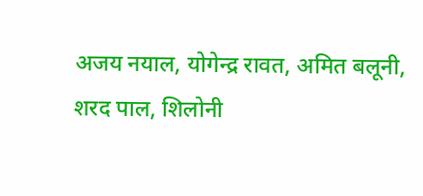अजय नयाल, योगेन्द्र रावत, अमित बलूनी, शरद पाल, शिलोनी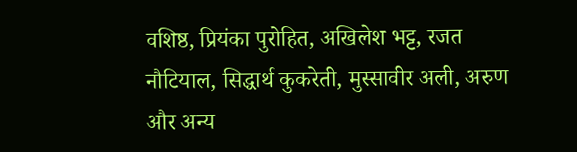वशिष्ठ, प्रियंका पुरोहित, अखिलेश भट्ट, रजत नौटियाल, सिद्धार्थ कुकरेती, मुस्सावीर अली, अरुण और अन्य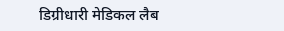डिग्रीधारी मेडिकल लैब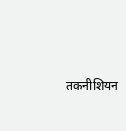तकनीशियन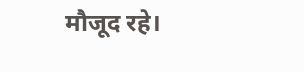मौजूद रहे।